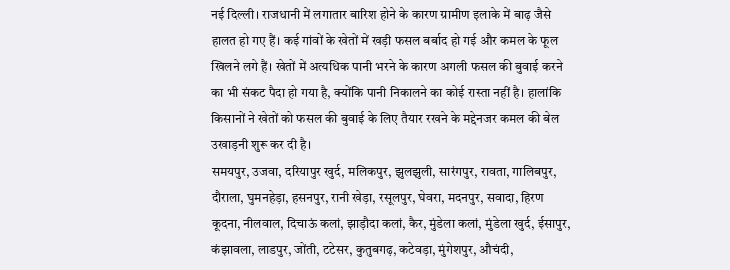नई दिल्ली। राजधानी में लगातार बारिश होने के कारण ग्रामीण इलाके में बाढ़ जैसे हालत हो गए हैं। कई गांवों के खेतों में खड़ी फसल बर्बाद हो गई और कमल के फूल खिलने लगे हैं। खेतों में अत्यधिक पानी भरने के कारण अगली फसल की बुवाई करने का भी संकट पैदा हो गया है, क्योंकि पानी निकालने का कोई रास्ता नहीं है। हालांकि किसानों ने खेतों को फसल की बुवाई के लिए तैयार रखने के मद्देनजर कमल की बेल उखाड़नी शुरू कर दी है।
समयपुर, उजवा, दरियापुर खुर्द, मलिकपुर, झुलझुली, सारंगपुर, रावता, गालिबपुर, दौराला, घुमनहेड़ा, हसनपुर, रानी खेड़ा, रसूलपुर, घेवरा, मदनपुर, सवादा, हिरण कूदना, नीलवाल, दिचाऊं कलां, झाड़ौदा कलां, कैर, मुंडेला कलां, मुंडेला खुर्द, ईसापुर, कंझावला, लाडपुर, जोंती, टटेसर, कुतुबगढ़, कटेवड़ा, मुंगेशपुर, औचंदी,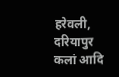हरेवली, दरियापुर कलां आदि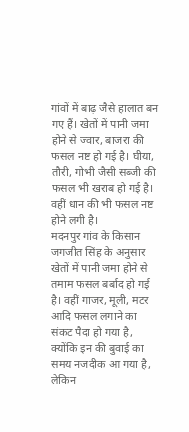गांवों में बाढ़ जैसे हालात बन गए हैं। खेतों में पानी जमा होने से ज्वार, बाजरा की फसल नष्ट हो गई है। घीया, तौरी, गोभी जैसी सब्जी की फसल भी खराब हो गई है। वहीं धान की भी फसल नष्ट होने लगी है।
मदनपुर गांव के किसान जगजीत सिंह के अनुसार खेतों में पानी जमा होने से तमाम फसल बर्बाद हो गई है। वहीं गाजर, मूली, मटर आदि फसल लगाने का संकट पैदा हो गया है, क्योंकि इन की बुवाई का समय नजदीक आ गया है, लेकिन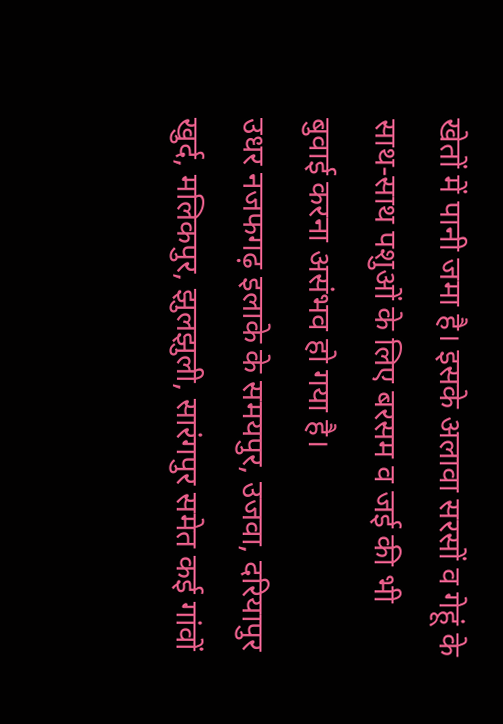खेतों में पानी जमा है। इसके अलावा सरसों व गेहूं के साथ-साथ पशुओं के लिए बरसम व जई की भी बुवाई करना असंभव हो गया है।
उधर नजफगढ़ इलाके के समयपुर, उजवा, दरियापुर खुर्द, मलिकपुर, झुलझुली, सारंगपुर समेत कई गांवों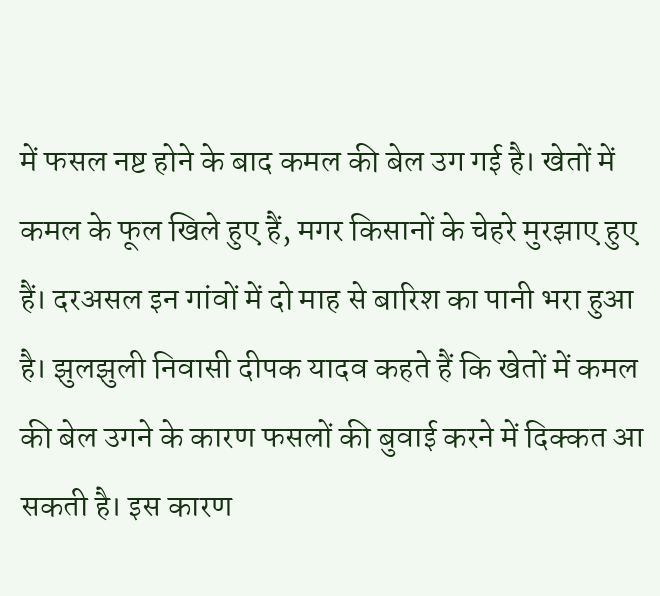में फसल नष्ट होने के बाद कमल की बेल उग गई है। खेतों में कमल के फूल खिले हुए हैं, मगर किसानों के चेहरे मुरझाए हुए हैं। दरअसल इन गांवों में दो माह से बारिश का पानी भरा हुआ है। झुलझुली निवासी दीपक यादव कहते हैं कि खेतों में कमल की बेल उगने के कारण फसलों की बुवाई करने में दिक्कत आ सकती है। इस कारण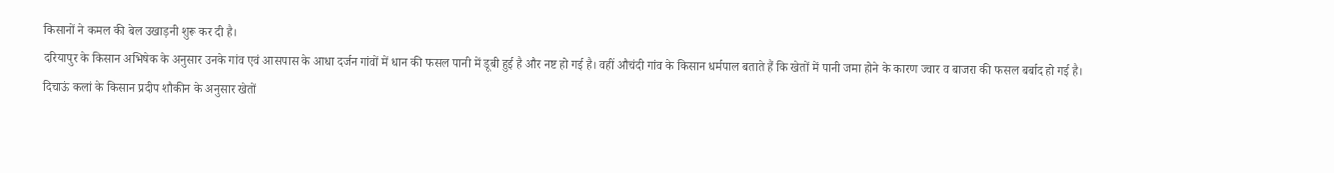किसानों ने कमल की बेल उखाड़नी शुरू कर दी है।
दरियापुर के किसान अभिषेक के अनुसार उनके गांव एवं आसपास के आधा दर्जन गांवों में धान की फसल पानी में डूबी हुई है और नष्ट हो गई है। वहीं औचंदी गांव के किसान धर्मपाल बताते हैं कि खेतों में पानी जमा होने के कारण ज्वार व बाजरा की फसल बर्बाद हो गई है।
दिचाऊं कलां के किसान प्रदीप शौकीन के अनुसार खेतों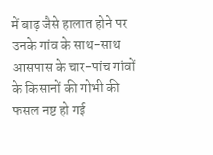में बाढ़ जैसे हालात होने पर उनके गांव के साथ-साथ आसपास के चार-पांच गांवों के किसानों की गोभी की फसल नष्ट हो गई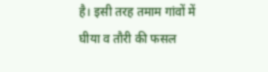है। इसी तरह तमाम गांवों में घीया व तौरी की फसल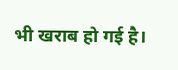भी खराब हो गई है।